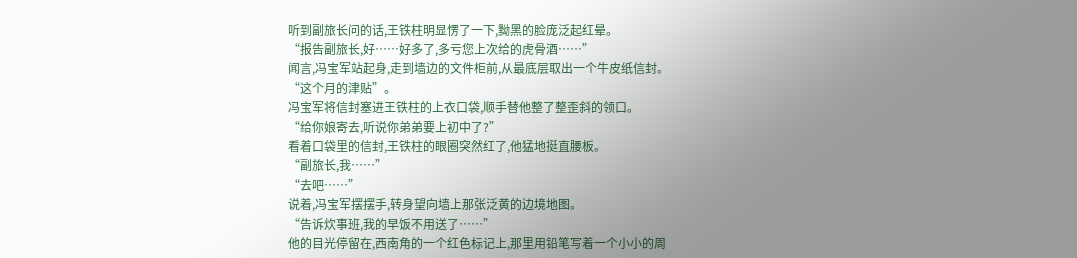听到副旅长问的话,王铁柱明显愣了一下,黝黑的脸庞泛起红晕。
“报告副旅长,好……好多了,多亏您上次给的虎骨酒……”
闻言,冯宝军站起身,走到墙边的文件柜前,从最底层取出一个牛皮纸信封。
“这个月的津贴”。
冯宝军将信封塞进王铁柱的上衣口袋,顺手替他整了整歪斜的领口。
“给你娘寄去,听说你弟弟要上初中了?”
看着口袋里的信封,王铁柱的眼圈突然红了,他猛地挺直腰板。
“副旅长,我……”
“去吧……”
说着,冯宝军摆摆手,转身望向墙上那张泛黄的边境地图。
“告诉炊事班,我的早饭不用送了……”
他的目光停留在,西南角的一个红色标记上,那里用铅笔写着一个小小的周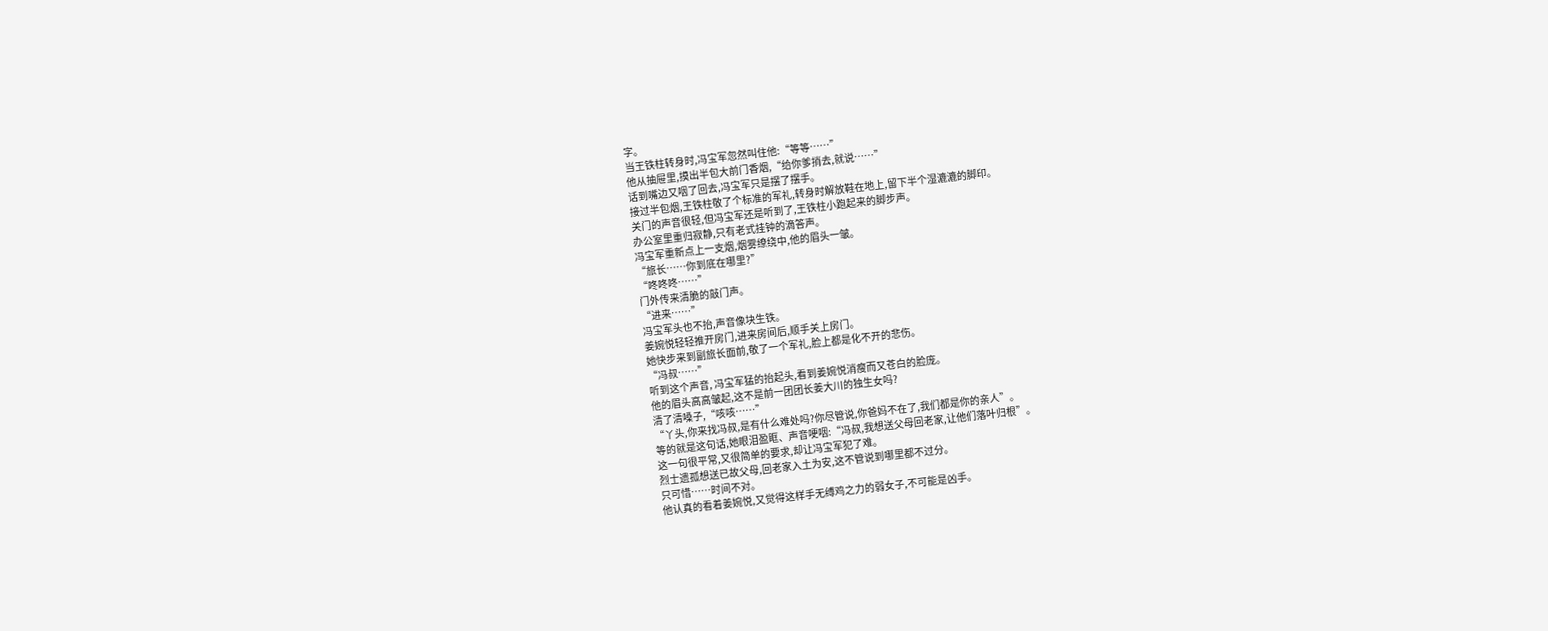字。
当王铁柱转身时,冯宝军忽然叫住他:“等等……”
他从抽屉里,摸出半包大前门香烟,“给你爹捎去,就说……”
话到嘴边又咽了回去,冯宝军只是摆了摆手。
接过半包烟,王铁柱敬了个标准的军礼,转身时解放鞋在地上,留下半个湿漉漉的脚印。
关门的声音很轻,但冯宝军还是听到了,王铁柱小跑起来的脚步声。
办公室里重归寂静,只有老式挂钟的滴答声。
冯宝军重新点上一支烟,烟雾缭绕中,他的眉头一皱。
“旅长……你到底在哪里?”
“咚咚咚……”
门外传来清脆的敲门声。
“进来……”
冯宝军头也不抬,声音像块生铁。
姜婉悦轻轻推开房门,进来房间后,顺手关上房门。
她快步来到副旅长面前,敬了一个军礼,脸上都是化不开的悲伤。
“冯叔……”
听到这个声音, 冯宝军猛的抬起头,看到姜婉悦消瘦而又苍白的脸庞。
他的眉头高高皱起,这不是前一团团长姜大川的独生女吗?
清了清嗓子,“咳咳……”
“丫头,你来找冯叔,是有什么难处吗?你尽管说,你爸妈不在了,我们都是你的亲人”。
等的就是这句话,她眼泪盈眶、声音哽咽:“冯叔,我想送父母回老家,让他们落叶归根”。
这一句很平常,又很简单的要求,却让冯宝军犯了难。
烈士遗孤想送已故父母,回老家入土为安,这不管说到哪里都不过分。
只可惜……时间不对。
他认真的看着姜婉悦,又觉得这样手无缚鸡之力的弱女子,不可能是凶手。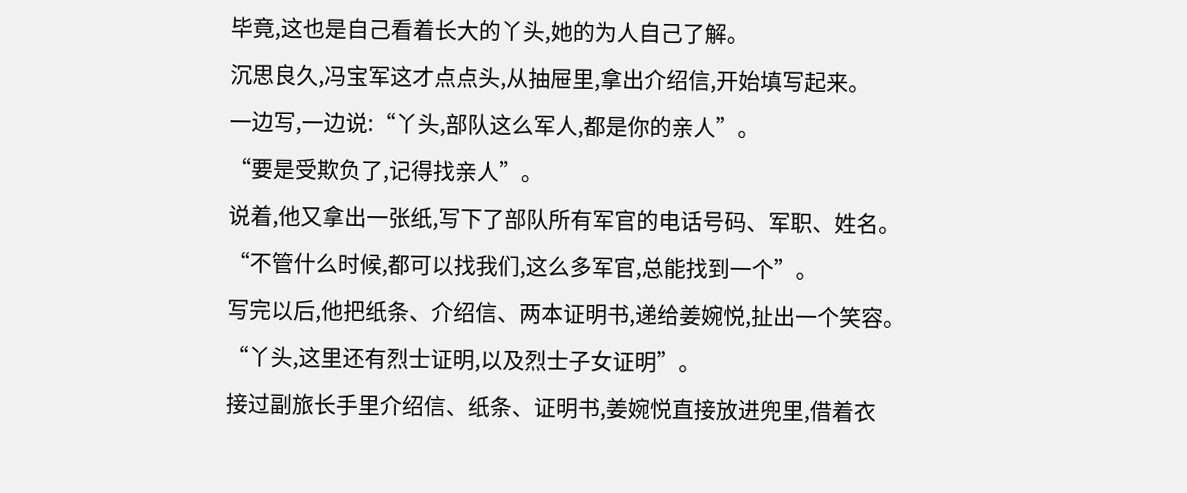毕竟,这也是自己看着长大的丫头,她的为人自己了解。
沉思良久,冯宝军这才点点头,从抽屉里,拿出介绍信,开始填写起来。
一边写,一边说:“丫头,部队这么军人,都是你的亲人”。
“要是受欺负了,记得找亲人”。
说着,他又拿出一张纸,写下了部队所有军官的电话号码、军职、姓名。
“不管什么时候,都可以找我们,这么多军官,总能找到一个”。
写完以后,他把纸条、介绍信、两本证明书,递给姜婉悦,扯出一个笑容。
“丫头,这里还有烈士证明,以及烈士子女证明”。
接过副旅长手里介绍信、纸条、证明书,姜婉悦直接放进兜里,借着衣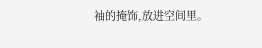袖的掩饰,放进空间里。